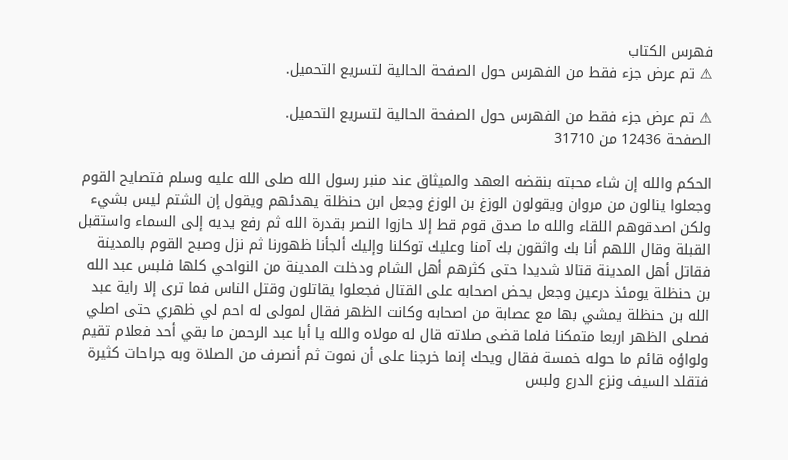فهرس الكتاب
⚠ تم عرض جزء فقط من الفهرس حول الصفحة الحالية لتسريع التحميل.

⚠ تم عرض جزء فقط من الفهرس حول الصفحة الحالية لتسريع التحميل.
الصفحة 12436 من 31710

الحكم والله إن شاء محبته بنقضه العهد والميثاق عند منبر رسول الله صلى الله عليه وسلم فتصايح القوم وجعلوا ينالون من مروان ويقولون الوزغ بن الوزغ وجعل ابن حنظلة يهدئهم ويقول إن الشتم ليس بشيء ولكن اصدقوهم اللقاء والله ما صدق قوم قط إلا حازوا النصر بقدرة الله ثم رفع يديه إلى السماء واستقبل القبلة وقال اللهم أنا بك واثقون بك آمنا وعليك توكلنا وإليك ألجأنا ظهورنا ثم نزل وصبح القوم بالمدينة فقاتل أهل المدينة قتالا شديدا حتى كثرهم أهل الشام ودخلت المدينة من النواحي كلها فلبس عبد الله بن حنظلة يومئذ درعين وجعل يحض اصحابه على القتال فجعلوا يقاتلون وقتل الناس فما ترى إلا راية عبد الله بن حنظلة يمشي بها مع عصابة من اصحابه وكانت الظهر فقال لمولى له احم لي ظهري حتى اصلي فصلى الظهر اربعا متمكنا فلما قضى صلاته قال له مولاه والله يا أبا عبد الرحمن ما بقي أحد فعلام تقيم ولواؤه قائم ما حوله خمسة فقال ويحك إنما خرجنا على أن نموت ثم أنصرف من الصلاة وبه جراحات كثيرة فتقلد السيف ونزع الدرع ولبس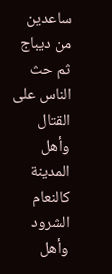ساعدين من ديباج ثم حث الناس على القتال وأهل المدينة كالنعام الشرود وأهل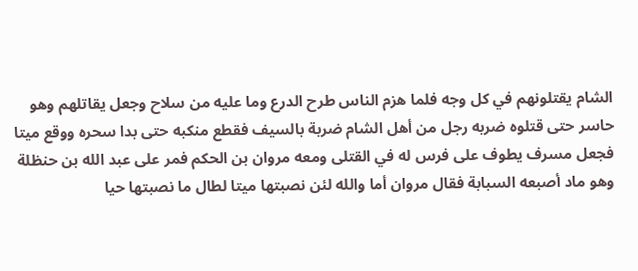الشام يقتلونهم في كل وجه فلما هزم الناس طرح الدرع وما عليه من سلاح وجعل يقاتلهم وهو حاسر حتى قتلوه ضربه رجل من أهل الشام ضربة بالسيف فقطع منكبه حتى بدا سحره ووقع ميتا فجعل مسرف يطوف على فرس له في القتلى ومعه مروان بن الحكم فمر على عبد الله بن حنظلة وهو ماد أصبعه السبابة فقال مروان أما والله لئن نصبتها ميتا لطال ما نصبتها حيا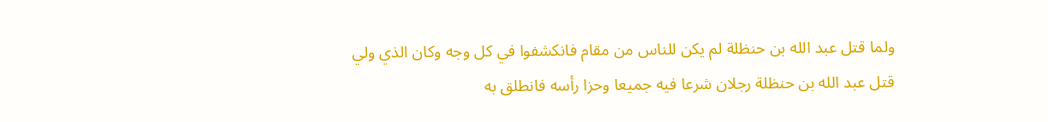ولما قتل عبد الله بن حنظلة لم يكن للناس من مقام فانكشفوا في كل وجه وكان الذي ولي قتل عبد الله بن حنظلة رجلان شرعا فيه جميعا وحزا رأسه فانطلق به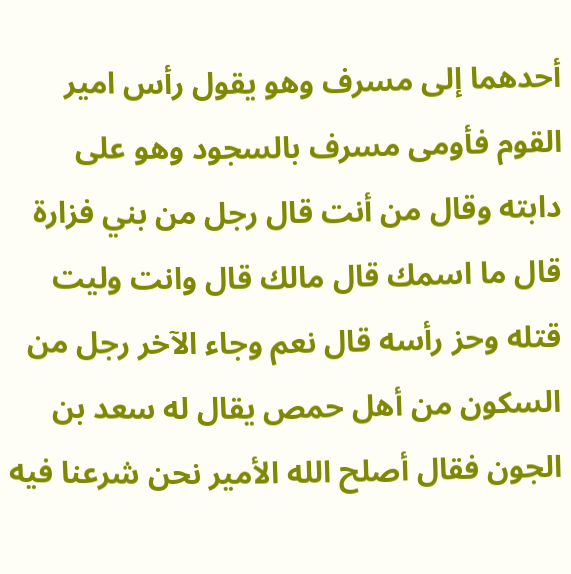أحدهما إلى مسرف وهو يقول رأس امير القوم فأومى مسرف بالسجود وهو على دابته وقال من أنت قال رجل من بني فزارة قال ما اسمك قال مالك قال وانت وليت قتله وحز رأسه قال نعم وجاء الآخر رجل من السكون من أهل حمص يقال له سعد بن الجون فقال أصلح الله الأمير نحن شرعنا فيه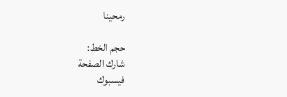رمحينا

حجم الخط:
شارك الصفحة
فيسبوك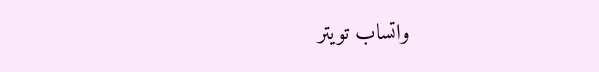واتساب تويتر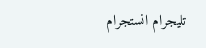تليجرام انستجرام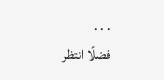. . .
فضلًا انتظر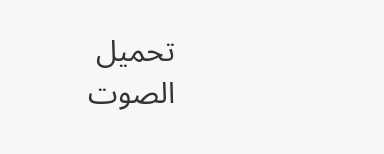تحميل الصوت